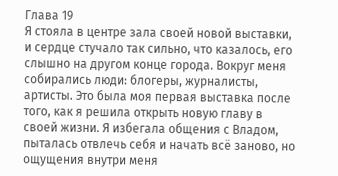Глава 19
Я стояла в центре зала своей новой выставки, и сердце стучало так сильно, что казалось, его слышно на другом конце города. Вокруг меня собирались люди: блогеры, журналисты, артисты. Это была моя первая выставка после того, как я решила открыть новую главу в своей жизни. Я избегала общения с Владом, пыталась отвлечь себя и начать всё заново, но ощущения внутри меня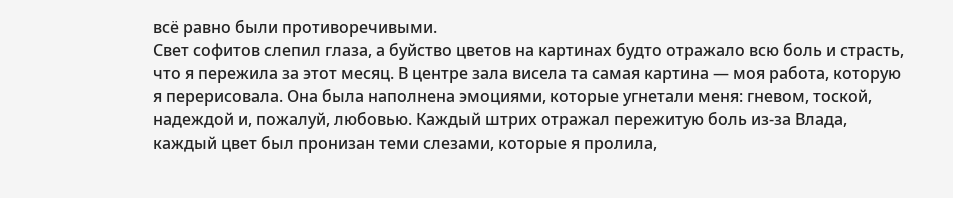всё равно были противоречивыми.
Свет софитов слепил глаза, а буйство цветов на картинах будто отражало всю боль и страсть, что я пережила за этот месяц. В центре зала висела та самая картина — моя работа, которую я перерисовала. Она была наполнена эмоциями, которые угнетали меня: гневом, тоской, надеждой и, пожалуй, любовью. Каждый штрих отражал пережитую боль из-за Влада, каждый цвет был пронизан теми слезами, которые я пролила,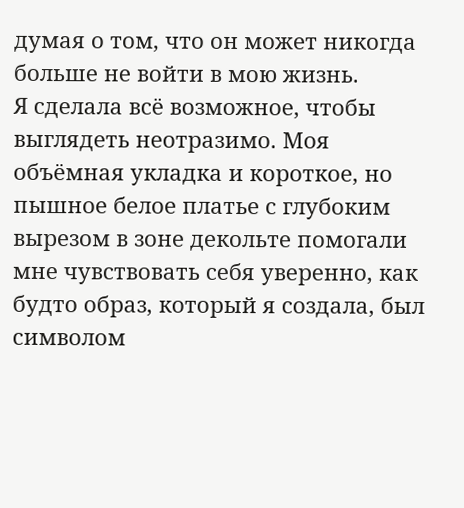думая о том, что он может никогда больше не войти в мою жизнь.
Я сделала всё возможное, чтобы выглядеть неотразимо. Моя объёмная укладка и короткое, но пышное белое платье с глубоким вырезом в зоне декольте помогали мне чувствовать себя уверенно, как будто образ, который я создала, был символом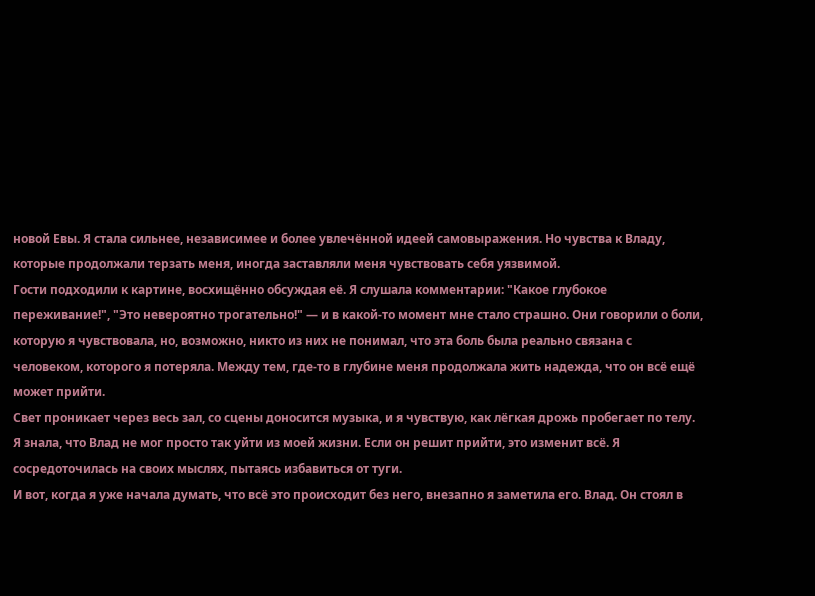новой Евы. Я стала сильнее, независимее и более увлечённой идеей самовыражения. Но чувства к Владу, которые продолжали терзать меня, иногда заставляли меня чувствовать себя уязвимой.
Гости подходили к картине, восхищённо обсуждая её. Я слушала комментарии: "Какое глубокое переживание!", "Это невероятно трогательно!" — и в какой-то момент мне стало страшно. Они говорили о боли, которую я чувствовала, но, возможно, никто из них не понимал, что эта боль была реально связана с человеком, которого я потеряла. Между тем, где-то в глубине меня продолжала жить надежда, что он всё ещё может прийти.
Свет проникает через весь зал, со сцены доносится музыка, и я чувствую, как лёгкая дрожь пробегает по телу. Я знала, что Влад не мог просто так уйти из моей жизни. Если он решит прийти, это изменит всё. Я сосредоточилась на своих мыслях, пытаясь избавиться от туги.
И вот, когда я уже начала думать, что всё это происходит без него, внезапно я заметила его. Влад. Он стоял в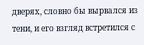дверях, словно бы вырвался из тени, и его взгляд встретился с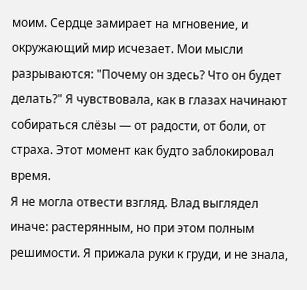моим. Сердце замирает на мгновение, и окружающий мир исчезает. Мои мысли разрываются: "Почему он здесь? Что он будет делать?" Я чувствовала, как в глазах начинают собираться слёзы — от радости, от боли, от страха. Этот момент как будто заблокировал время.
Я не могла отвести взгляд. Влад выглядел иначе: растерянным, но при этом полным решимости. Я прижала руки к груди, и не знала,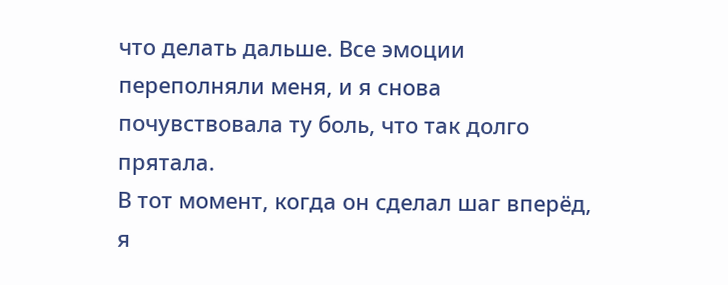что делать дальше. Все эмоции переполняли меня, и я снова почувствовала ту боль, что так долго прятала.
В тот момент, когда он сделал шаг вперёд, я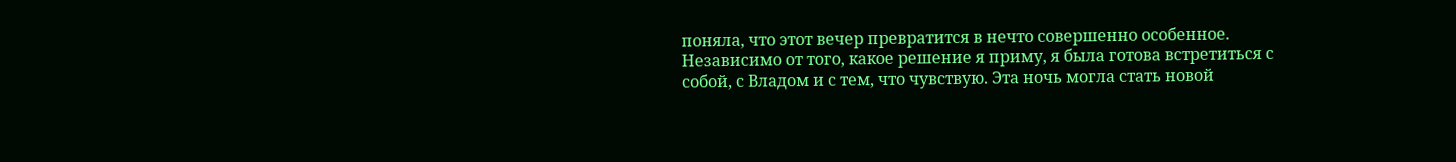поняла, что этот вечер превратится в нечто совершенно особенное. Независимо от того, какое решение я приму, я была готова встретиться с собой, с Владом и с тем, что чувствую. Эта ночь могла стать новой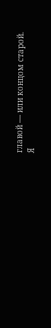главой — или концом старой.
Я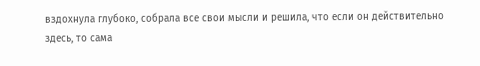вздохнула глубоко, собрала все свои мысли и решила, что если он действительно здесь, то сама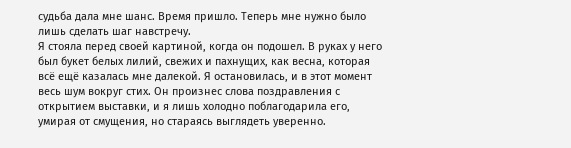судьба дала мне шанс. Время пришло. Теперь мне нужно было лишь сделать шаг навстречу.
Я стояла перед своей картиной, когда он подошел. В руках у него был букет белых лилий, свежих и пахнущих, как весна, которая всё ещё казалась мне далекой. Я остановилась, и в этот момент весь шум вокруг стих. Он произнес слова поздравления с открытием выставки, и я лишь холодно поблагодарила его, умирая от смущения, но стараясь выглядеть уверенно.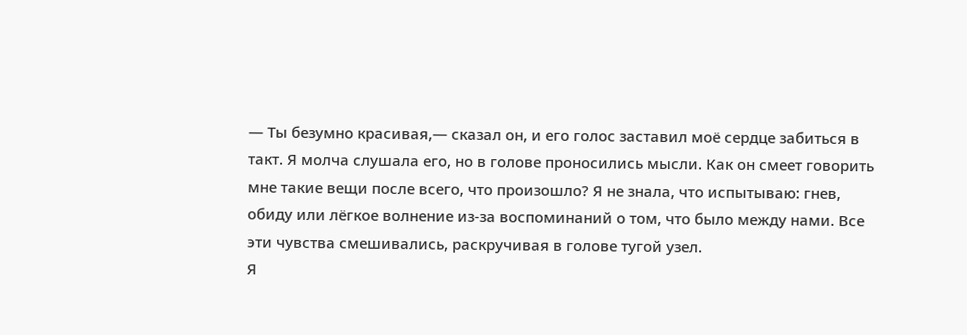— Ты безумно красивая,— сказал он, и его голос заставил моё сердце забиться в такт. Я молча слушала его, но в голове проносились мысли. Как он смеет говорить мне такие вещи после всего, что произошло? Я не знала, что испытываю: гнев, обиду или лёгкое волнение из-за воспоминаний о том, что было между нами. Все эти чувства смешивались, раскручивая в голове тугой узел.
Я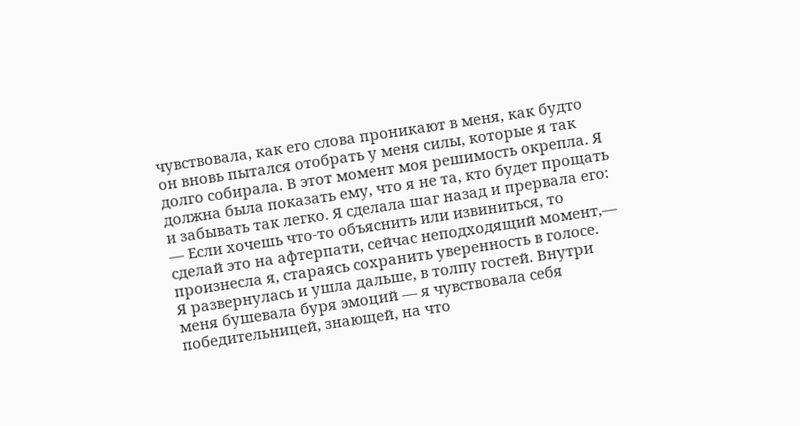чувствовала, как его слова проникают в меня, как будто он вновь пытался отобрать у меня силы, которые я так долго собирала. В этот момент моя решимость окрепла. Я должна была показать ему, что я не та, кто будет прощать и забывать так легко. Я сделала шаг назад и прервала его:
— Если хочешь что-то объяснить или извиниться, то сделай это на афтерпати, сейчас неподходящий момент,— произнесла я, стараясь сохранить уверенность в голосе.
Я развернулась и ушла дальше, в толпу гостей. Внутри меня бушевала буря эмоций — я чувствовала себя победительницей, знающей, на что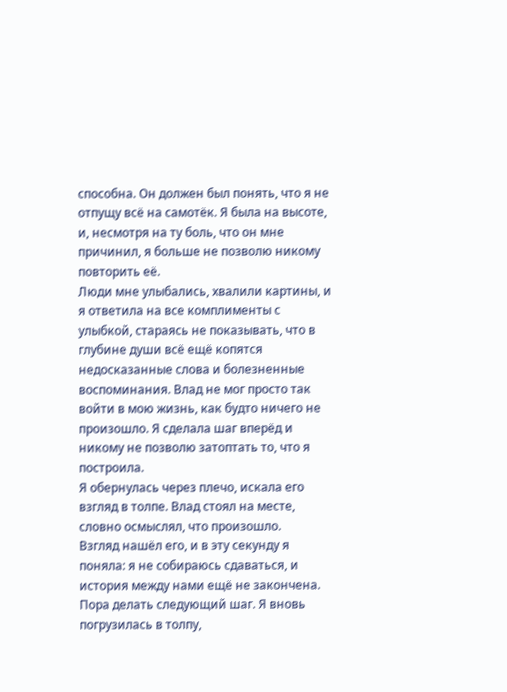способна. Он должен был понять, что я не отпущу всё на самотёк. Я была на высоте, и, несмотря на ту боль, что он мне причинил, я больше не позволю никому повторить её.
Люди мне улыбались, хвалили картины, и я ответила на все комплименты с улыбкой, стараясь не показывать, что в глубине души всё ещё копятся недосказанные слова и болезненные воспоминания. Влад не мог просто так войти в мою жизнь, как будто ничего не произошло. Я сделала шаг вперёд и никому не позволю затоптать то, что я построила.
Я обернулась через плечо, искала его взгляд в толпе. Влад стоял на месте, словно осмыслял, что произошло.
Взгляд нашёл его, и в эту секунду я поняла: я не собираюсь сдаваться, и история между нами ещё не закончена. Пора делать следующий шаг. Я вновь погрузилась в толпу,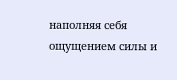наполняя себя ощущением силы и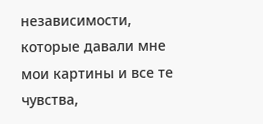независимости, которые давали мне мои картины и все те чувства,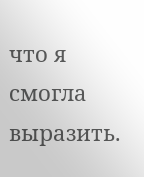что я смогла выразить.